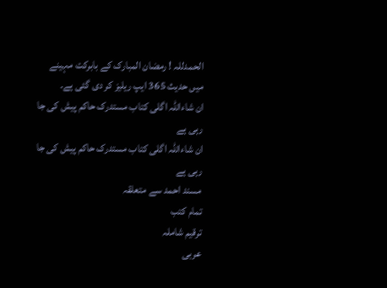الحمدللہ ! رمضان المبارک کے بابرکت مہینے میں حدیث 365 ایپ ریلیز کر دی گئی ہے۔
ان شاءاللہ اگلی کتاب مستدرک حاکم پیش کی جا رہی ہے
ان شاءاللہ اگلی کتاب مستدرک حاکم پیش کی جا رہی ہے
مسند احمد سے متعلقہ
تمام کتب
ترقیم شاملہ
عربی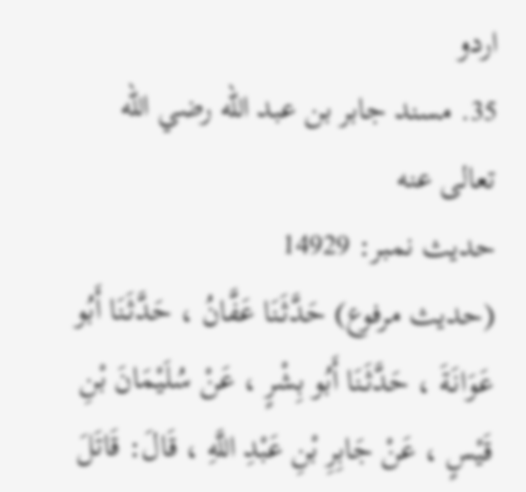اردو
35. مسند جابر بن عبد الله رضي الله تعالى عنه
حدیث نمبر: 14929
(حديث مرفوع) حَدَّثَنَا عَفَّانُ ، حَدَّثَنَا أَبُو عَوَانَةَ ، حَدَّثَنَا أَبُو بِشْرٍ ، عَنْ سُلَيْمَانَ بْنِ قَيْسٍ ، عَنْ جَابِرِ بْنِ عَبْدِ اللَّهِ ، قَالَ: قَاتَلَ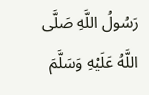رَسُولُ اللَّهِ صَلَّى اللَّهُ عَلَيْهِ وَسَلَّمَ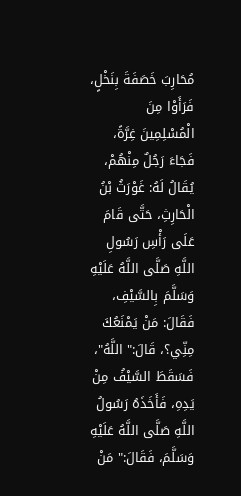مُحَارِبَ خَصَفَةَ بِنَخْلٍ، فَرَأَوْا مِنَ الْمُسْلِمِينَ غِرَّةً، فَجَاءَ رَجُلٌ مِنْهُمْ، يُقَالُ لَهُ: غَوْرَثُ بْنُ الْحَارِثِ، حَتَّى قَامَ عَلَى رَأْسِ رَسُولِ اللَّهِ صَلَّى اللَّهُ عَلَيْهِ وَسَلَّمَ بِالسَّيْفِ، فَقَالَ: مَنْ يَمْنَعُكَ مِنِّي؟، قَالَ:" اللَّهُ"، فَسَقَطَ السَّيْفُ مِنْ يَدِهِ، فَأَخَذَهُ رَسُولُ اللَّهِ صَلَّى اللَّهُ عَلَيْهِ وَسَلَّمَ، فَقَالَ:" مَنْ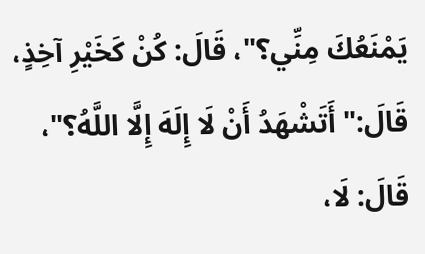يَمْنَعُكَ مِنِّي؟"، قَالَ: كُنْ كَخَيْرِ آخِذٍ، قَالَ:" أَتَشْهَدُ أَنْ لَا إِلَهَ إِلَّا اللَّهُ؟"، قَالَ: لَا،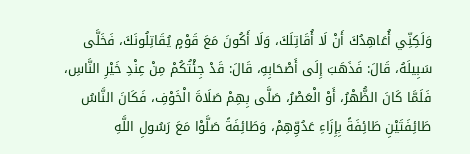وَلَكِنِّي أُعَاهِدُكَ أَنْ لَا أُقَاتِلَكَ، وَلَا أَكُونَ مَعَ قَوْمٍ يُقَاتِلُونَكَ، فَخَلَّى سَبِيلَهُ، قَالَ: فَذَهَبَ إِلَى أَصْحَابِهِ، قَالَ: قَدْ جِئْتُكُمْ مِنْ عِنْدِ خَيْرِ النَّاسِ، فَلَمَّا كَانَ الظُّهْرُ، أَوْ الْعَصْرُ، صَلَّى بِهِمْ صَلَاةَ الْخَوْفِ، فَكَانَ النَّاسُ طَائِفَتَيْنِ طَائِفَةً بِإِزَاءِ عَدُوِّهِمْ، وَطَائِفَةً صَلَّوْا مَعَ رَسُولِ اللَّهِ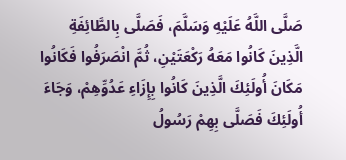صَلَّى اللَّهُ عَلَيْهِ وَسَلَّمَ، فَصَلَّى بِالطَّائِفَةِ الَّذِينَ كَانُوا مَعَهُ رَكْعَتَيْنِ، ثُمَّ انْصَرَفُوا فَكَانُوا مَكَانَ أُولَئِكَ الَّذِينَ كَانُوا بِإِزَاءِ عَدُوِّهِمْ، وَجَاءَ أُولَئِكَ فَصَلَّى بِهِمْ رَسُولُ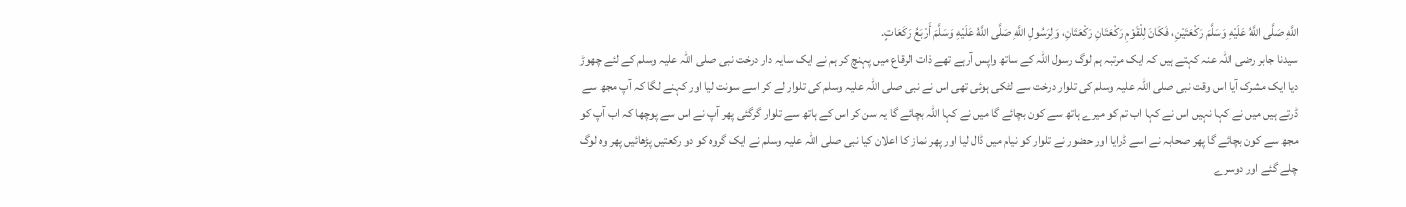اللَّهِ صَلَّى اللَّهُ عَلَيْهِ وَسَلَّمَ رَكْعَتَيْنِ، فَكَانَ لِلْقَوْمِ رَكْعَتَانِ رَكْعَتَانِ، وَلِرَسُولِ اللَّهِ صَلَّى اللَّهُ عَلَيْهِ وَسَلَّمَ أَرْبَعُ رَكَعَاتٍ.
سیدنا جابر رضی اللہ عنہ کہتے ہیں کہ ایک مرتبہ ہم لوگ رسول اللہ کے ساتھ واپس آرہے تھے ذات الرقاع میں پہنچ کر ہم نے ایک سایہ دار درخت نبی صلی اللہ علیہ وسلم کے لئے چھوڑ دیا ایک مشرک آیا اس وقت نبی صلی اللہ علیہ وسلم کی تلوار درخت سے لٹکی ہوئی تھی اس نے نبی صلی اللہ علیہ وسلم کی تلوار لے کر اسے سونت لیا اور کہنے لگا کہ آپ مجھ سے ڈرتے ہیں میں نے کہا نہیں اس نے کہا اب تم کو میرے ہاتھ سے کون بچائے گا میں نے کہا اللہ بچائے گا یہ سن کر اس کے ہاتھ سے تلوار گرگئی پھر آپ نے اس سے پوچھا کہ اب آپ کو مجھ سے کون بچائے گا پھر صحابہ نے اسے ڈرایا اور حضور نے تلوار کو نیام میں ڈال لیا اور پھر نماز کا اعلان کیا نبی صلی اللہ علیہ وسلم نے ایک گروہ کو دو رکعتیں پڑھائیں پھر وہ لوگ چلے گئے اور دوسرے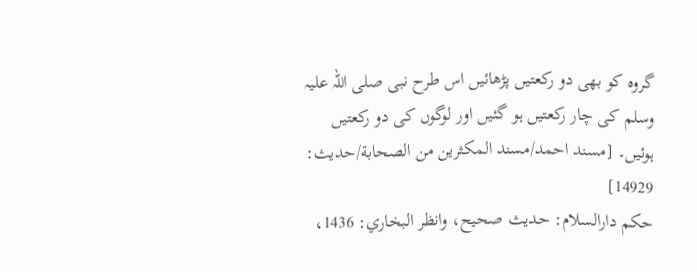گروہ کو بھی دو رکعتیں پڑھائیں اس طرح نبی صلی اللہ علیہ وسلم کی چار رکعتیں ہو گئیں اور لوگوں کی دو رکعتیں ہوئیں۔ [مسند احمد/مسند المكثرين من الصحابة/حدیث: 14929]
حکم دارالسلام: حديث صحيح، وانظر البخاري: 1436،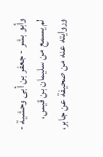وأبو بشر - جعفر بن أبى وحشية - لم يسمع من سليمان بن قيس، وروايته عنه من صحيفة عن جابر،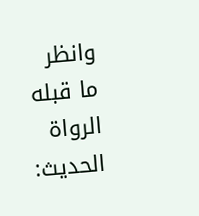وانظر ما قبله
الرواة الحديث: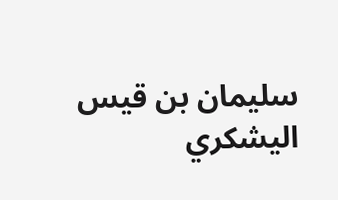سليمان بن قيس اليشكري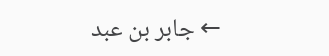← جابر بن عبد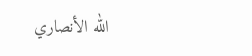الله الأنصاري